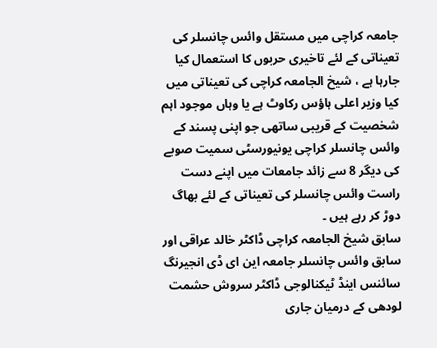جامعہ کراچی میں مستقل وائس چانسلر کی تعیناتی کے لئے تاخیری حربوں کا استعمال کیا جارہا ہے ، شیخ الجامعہ کراچی کی تعیناتی میں کیا وزیر اعلی ہاؤس رکاوٹ ہے یا وہاں موجود اہم شخصیت کے قریبی ساتھی جو اپنی پسند کے وائس چانسلر کراچی یونیورسٹی سمیت صوبے کی دیگر 8 سے زائد جامعات میں اپنے دست راست وائس چانسلر کی تعیناتی کے لئے بھاگ دوڑ کر رہے ہیں ۔
سابق شیخ الجامعہ کراچی ڈاکٹر خالد عراقی اور سابق وائس چانسلر جامعہ این ای ڈی انجیرنگ سائنس اینڈ ٹیکنالوجی ڈاکٹر سروش حشمت لودھی کے درمیان جاری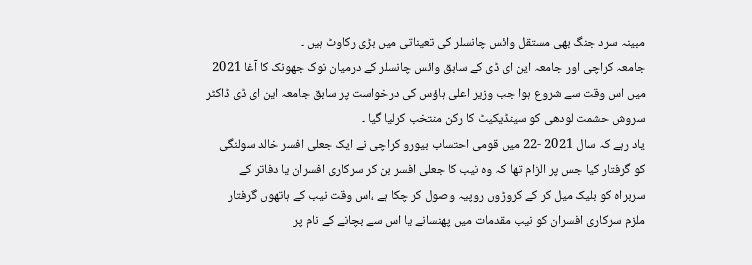مبینہ سرد جنگ بھی مستقل وائس چانسلر کی تعیناتی میں بڑی رکاوٹ ہیں ۔
جامعہ کراچی اور جامعہ این ای ڈی کے سابق وائس چانسلر کے درمیان نوک جھونک کا آغا 2021 میں اس وقت سے شروع ہوا جب وزیر اعلی ہاؤس کی درخواست پر سابق جامعہ این ای ڈی ڈاکٹر سروش حشمت لودھی کو سینڈیکیٹ کا رکن منتخب کرلیا گیا ۔
یاد رہے کہ سال 2021 -22 میں قومی احتساب بیورو کراچی نے ایک جعلی افسر خالد سولنگی کو گرفتار کیا جس پر الزام تھا کہ وہ نیب کا جعلی افسر بن کر سرکاری افسران یا دفاتر کے سربراہ کو بلیک میل کر کے کروڑوں روپیہ وصول کر چکا ہے ،اس وقت نیب کے ہاتھوں گرفتار ملزم سرکاری افسران کو نیب مقدمات میں پھنسانے یا اس سے بچانے کے نام پر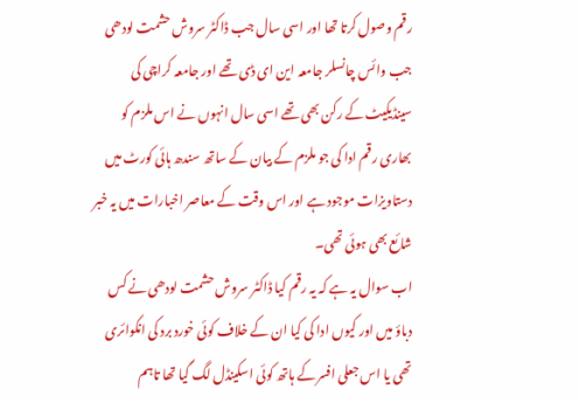رقم وصول کرتا تھا اور اسی سال جب ڈاکٹر سروش حشمت لودھی جب وائس چانسلر جامعہ این ای ڈی تھے اور جامعہ کراچی کی سینڈیکیٹ کے رکن بھی تھے اسی سال انہوں نے اس ملزم کو بھاری رقم ادا کی جو ملزم کے بیان کے ساتھ سندھ ہائی کورٹ میں دستاویزات موجود ہے اور اس وقت کے معاصر اخبارات میں یہ خبر شائع بھی ہوئی تھی۔
اب سوال یہ ہے کہ یہ رقم کیا ڈاکٹر سروش حشمت لودھی نے کس دباؤ میں اور کیوں ادا کی کیا ان کے خلاف کوئی خورد برد کی انکوائری تھی یا اس جعلی افسر کے ہاتھ کوئی اسکینڈل لگ گیا تھا تاہم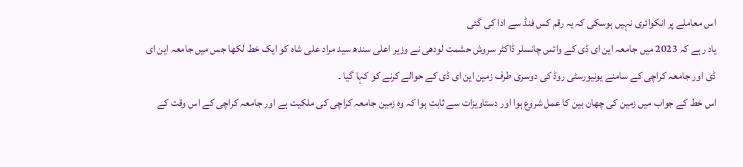اس معاملے پر انکوائری نہیں ہوسکی کہ یہ رقم کس فنڈ سے ادا کی گئی
یاد رہے کہ 2023 میں جامعہ این ای ڈی کے وائس چانسلر ڈاکٹر سروش حشمت لودھی نے وزیر اعلی سندھ سید مراد علی شاہ کو ایک خط لکھا جس میں جامعہ این ای ڈی اور جامعہ کراچی کے سامنے یونیورسٹی روڈ کی دوسری طرف زمین این ای ڈی کے حوالے کرنے کو کہا گیا ۔
اس خط کے جواب میں زمین کی چھان بین کا عمل شروع ہوا اور دستاویزات سے ثابت ہوا کہ وہ زمین جامعہ کراچی کی ملکیت ہے اور جامعہ کراچی کے اس وقت کے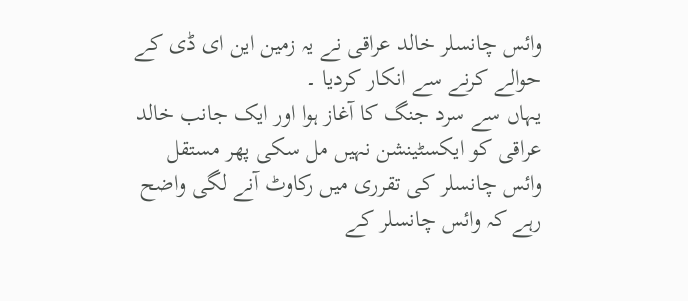وائس چانسلر خالد عراقی نے یہ زمین این ای ڈی کے حوالے کرنے سے انکار کردیا ۔
یہاں سے سرد جنگ کا آغاز ہوا اور ایک جانب خالد عراقی کو ایکسٹینشن نہیں مل سکی پھر مستقل وائس چانسلر کی تقرری میں رکاوٹ آنے لگی واضح رہے کہ وائس چانسلر کے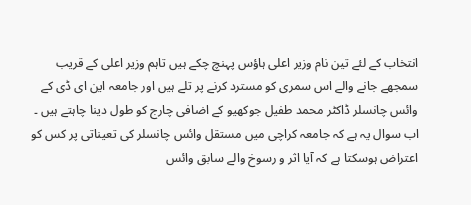انتخاب کے لئے تین نام وزیر اعلی ہاؤس پہنچ چکے ہیں تاہم وزیر اعلی کے قریب سمجھے جانے والے اس سمری کو مسترد کرنے پر تلے ہیں اور جامعہ این ای ڈی کے وائس چانسلر ڈاکٹر محمد طفیل جوکھیو کے اضافی چارج کو طول دینا چاہتے ہیں ۔
اب سوال یہ ہے کہ جامعہ کراچی میں مستقل وائس چانسلر کی تعیناتی پر کس کو اعتراض ہوسکتا ہے کہ آیا اثر و رسوخ والے سابق وائس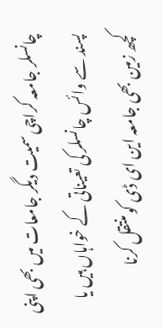چانسلر جامعہ کراچی سمیت دیگر جامعات میں بھی اپنی پسند سے وائس چانسلر کی تعیناتی کے خواہاں ہیں یا کچھ زمین بھی جامعہ این ای ڈی کو منتقل کرنا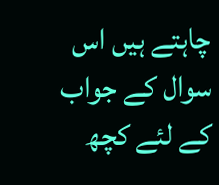چاہتے ہیں اس سوال کے جواب کے لئے کچھ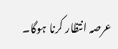عرصہ انتظار کرنا ہوگا۔